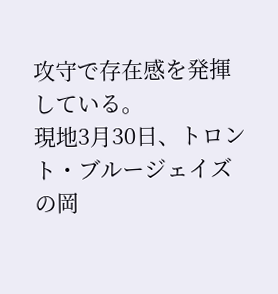攻守で存在感を発揮している。
現地3月30日、トロント・ブルージェイズの岡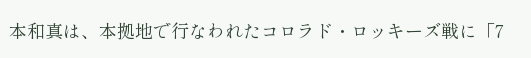本和真は、本拠地で行なわれたコロラド・ロッキーズ戦に「7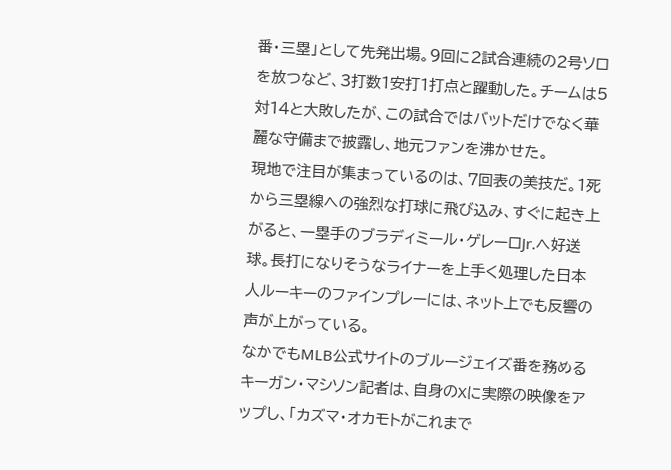番・三塁」として先発出場。9回に2試合連続の2号ソロを放つなど、3打数1安打1打点と躍動した。チームは5対14と大敗したが、この試合ではバットだけでなく華麗な守備まで披露し、地元ファンを沸かせた。
現地で注目が集まっているのは、7回表の美技だ。1死から三塁線への強烈な打球に飛び込み、すぐに起き上がると、一塁手のブラディミール・ゲレーロJr.へ好送球。長打になりそうなライナーを上手く処理した日本人ルーキーのファインプレーには、ネット上でも反響の声が上がっている。
なかでもMLB公式サイトのブルージェイズ番を務めるキーガン・マシソン記者は、自身のXに実際の映像をアップし、「カズマ・オカモトがこれまで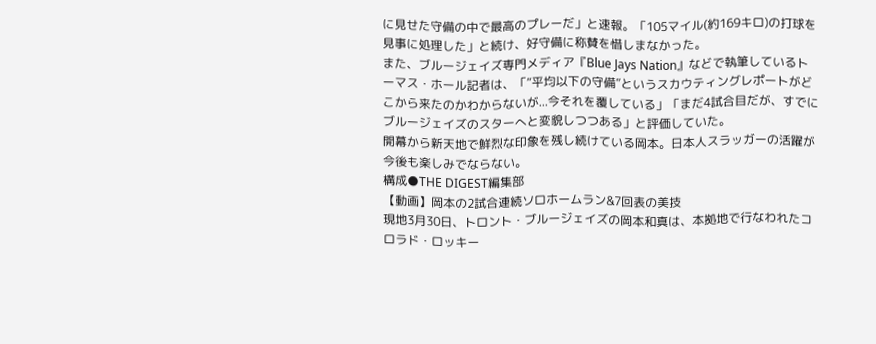に見せた守備の中で最高のプレーだ」と速報。「105マイル(約169キロ)の打球を見事に処理した」と続け、好守備に称賛を惜しまなかった。
また、ブルージェイズ専門メディア『Blue Jays Nation』などで執筆しているトーマス・ホール記者は、「“平均以下の守備”というスカウティングレポートがどこから来たのかわからないが...今それを覆している」「まだ4試合目だが、すでにブルージェイズのスターへと変貌しつつある」と評価していた。
開幕から新天地で鮮烈な印象を残し続けている岡本。日本人スラッガーの活躍が今後も楽しみでならない。
構成●THE DIGEST編集部
【動画】岡本の2試合連続ソロホームラン&7回表の美技
現地3月30日、トロント・ブルージェイズの岡本和真は、本拠地で行なわれたコロラド・ロッキー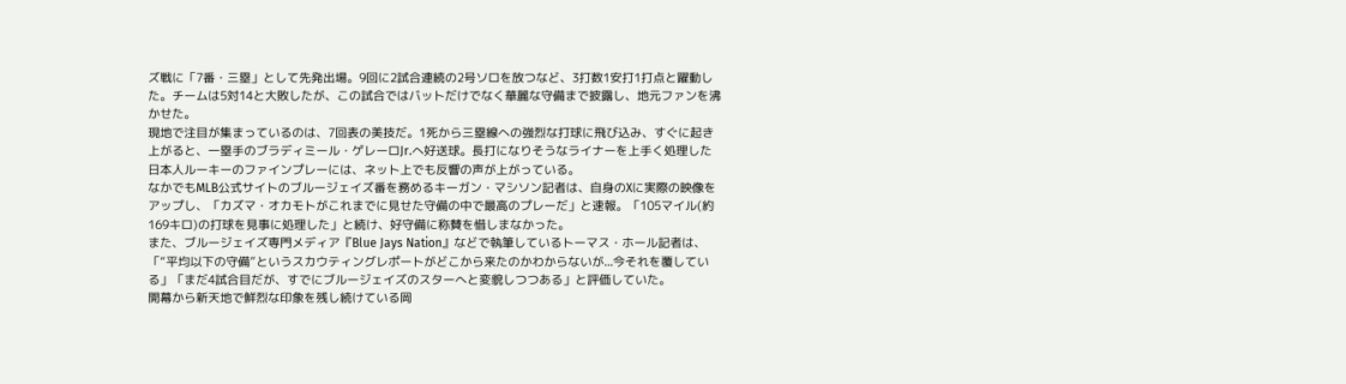ズ戦に「7番・三塁」として先発出場。9回に2試合連続の2号ソロを放つなど、3打数1安打1打点と躍動した。チームは5対14と大敗したが、この試合ではバットだけでなく華麗な守備まで披露し、地元ファンを沸かせた。
現地で注目が集まっているのは、7回表の美技だ。1死から三塁線への強烈な打球に飛び込み、すぐに起き上がると、一塁手のブラディミール・ゲレーロJr.へ好送球。長打になりそうなライナーを上手く処理した日本人ルーキーのファインプレーには、ネット上でも反響の声が上がっている。
なかでもMLB公式サイトのブルージェイズ番を務めるキーガン・マシソン記者は、自身のXに実際の映像をアップし、「カズマ・オカモトがこれまでに見せた守備の中で最高のプレーだ」と速報。「105マイル(約169キロ)の打球を見事に処理した」と続け、好守備に称賛を惜しまなかった。
また、ブルージェイズ専門メディア『Blue Jays Nation』などで執筆しているトーマス・ホール記者は、「“平均以下の守備”というスカウティングレポートがどこから来たのかわからないが...今それを覆している」「まだ4試合目だが、すでにブルージェイズのスターへと変貌しつつある」と評価していた。
開幕から新天地で鮮烈な印象を残し続けている岡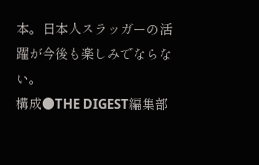本。日本人スラッガーの活躍が今後も楽しみでならない。
構成●THE DIGEST編集部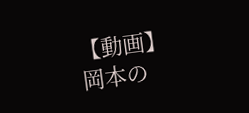【動画】岡本の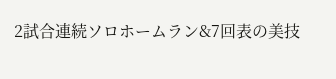2試合連続ソロホームラン&7回表の美技